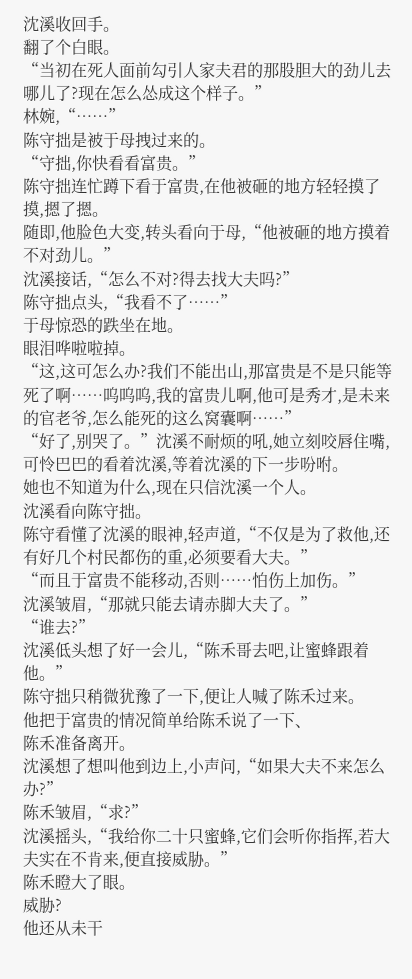沈溪收回手。
翻了个白眼。
“当初在死人面前勾引人家夫君的那股胆大的劲儿去哪儿了?现在怎么怂成这个样子。”
林婉,“……”
陈守拙是被于母拽过来的。
“守拙,你快看看富贵。”
陈守拙连忙蹲下看于富贵,在他被砸的地方轻轻摸了摸,摁了摁。
随即,他脸色大变,转头看向于母,“他被砸的地方摸着不对劲儿。”
沈溪接话,“怎么不对?得去找大夫吗?”
陈守拙点头,“我看不了……”
于母惊恐的跌坐在地。
眼泪哗啦啦掉。
“这,这可怎么办?我们不能出山,那富贵是不是只能等死了啊……呜呜呜,我的富贵儿啊,他可是秀才,是未来的官老爷,怎么能死的这么窝囊啊……”
“好了,别哭了。”沈溪不耐烦的吼,她立刻咬唇住嘴,可怜巴巴的看着沈溪,等着沈溪的下一步吩咐。
她也不知道为什么,现在只信沈溪一个人。
沈溪看向陈守拙。
陈守看懂了沈溪的眼神,轻声道,“不仅是为了救他,还有好几个村民都伤的重,必须要看大夫。”
“而且于富贵不能移动,否则……怕伤上加伤。”
沈溪皱眉,“那就只能去请赤脚大夫了。”
“谁去?”
沈溪低头想了好一会儿,“陈禾哥去吧,让蜜蜂跟着他。”
陈守拙只稍微犹豫了一下,便让人喊了陈禾过来。
他把于富贵的情况简单给陈禾说了一下、
陈禾准备离开。
沈溪想了想叫他到边上,小声问,“如果大夫不来怎么办?”
陈禾皱眉,“求?”
沈溪摇头,“我给你二十只蜜蜂,它们会听你指挥,若大夫实在不肯来,便直接威胁。”
陈禾瞪大了眼。
威胁?
他还从未干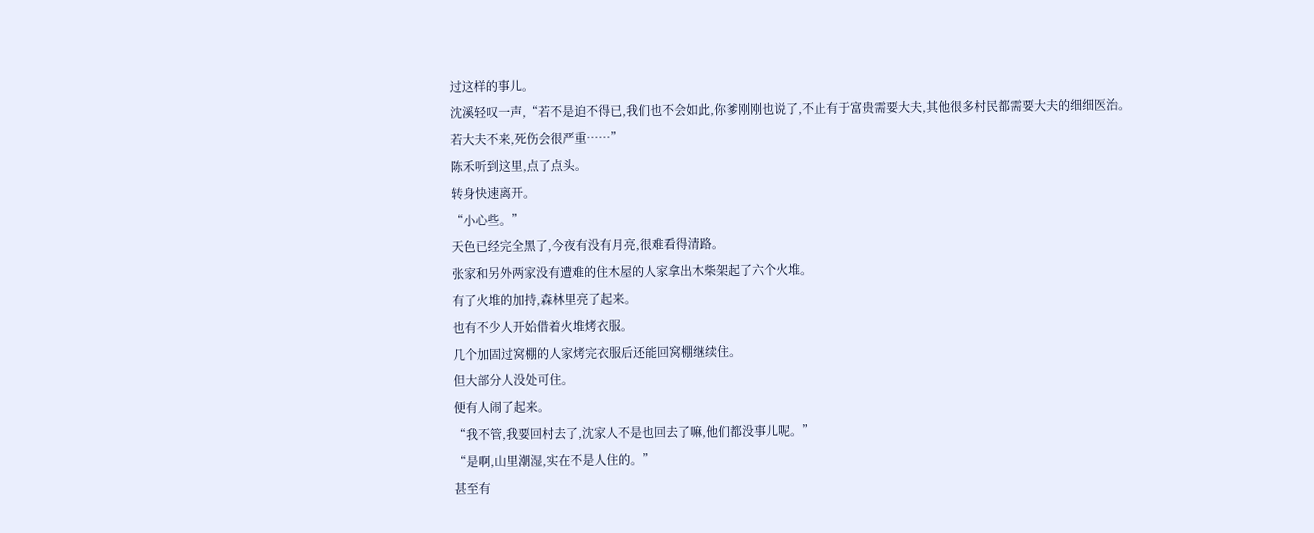过这样的事儿。
沈溪轻叹一声,“若不是迫不得已,我们也不会如此,你爹刚刚也说了,不止有于富贵需要大夫,其他很多村民都需要大夫的细细医治。
若大夫不来,死伤会很严重……”
陈禾听到这里,点了点头。
转身快速离开。
“小心些。”
天色已经完全黑了,今夜有没有月亮,很难看得清路。
张家和另外两家没有遭难的住木屋的人家拿出木柴架起了六个火堆。
有了火堆的加持,森林里亮了起来。
也有不少人开始借着火堆烤衣服。
几个加固过窝棚的人家烤完衣服后还能回窝棚继续住。
但大部分人没处可住。
便有人闹了起来。
“我不管,我要回村去了,沈家人不是也回去了嘛,他们都没事儿呢。”
“是啊,山里潮湿,实在不是人住的。”
甚至有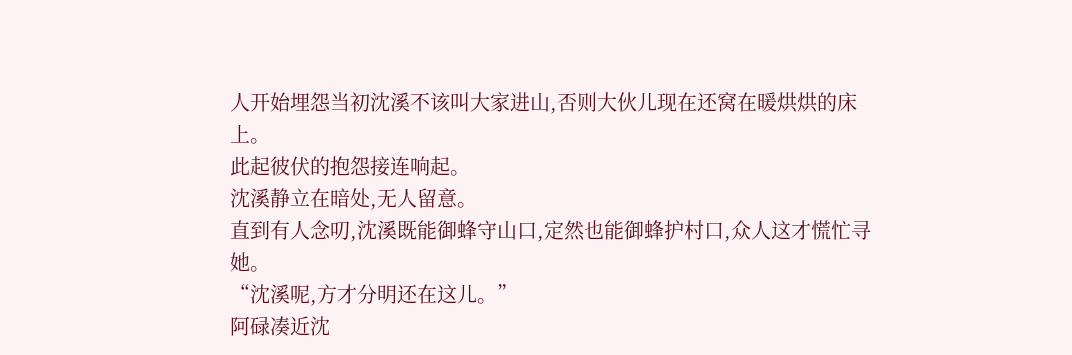人开始埋怨当初沈溪不该叫大家进山,否则大伙儿现在还窝在暖烘烘的床上。
此起彼伏的抱怨接连响起。
沈溪静立在暗处,无人留意。
直到有人念叨,沈溪既能御蜂守山口,定然也能御蜂护村口,众人这才慌忙寻她。
“沈溪呢,方才分明还在这儿。”
阿碌凑近沈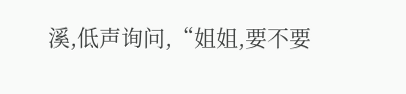溪,低声询问,“姐姐,要不要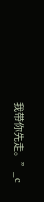我带你先走。”_c